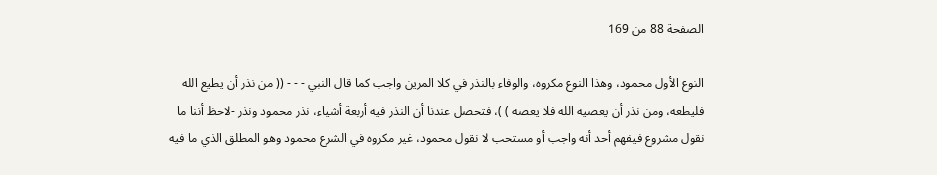الصفحة 88 من 169

النوع الأول محمود، وهذا النوع مكروه، والوفاء بالنذر في كلا المرين واجب كما قال النبي - - - (( من نذر أن يطيع الله فليطعه، ومن نذر أن يعصيه الله فلا يعصه ) )، فتحصل عندنا أن النذر فيه أربعة أشياء، نذر محمود ونذر -لاحظ أننا ما نقول مشروع فيفهم أحد أنه واجب أو مستحب لا نقول محمود، غير مكروه في الشرع محمود وهو المطلق الذي ما فيه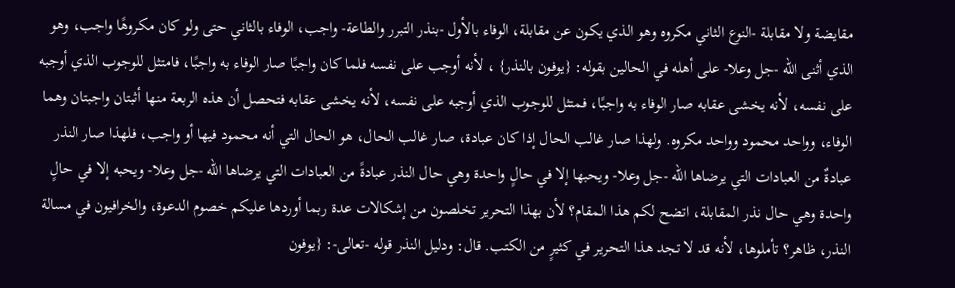مقايضة ولا مقابلة -النوع الثاني مكروه وهو الذي يكون عن مقابلة، الوفاء بالأول -بنذر التبرر والطاعة- واجب، الوفاء بالثاني حتى ولو كان مكروهًا واجب، وهو الذي أثنى الله -جل وعلا- على أهله في الحالين بقوله: {يوفون بالنذر} ، لأنه أوجب على نفسه فلما كان واجبًا صار الوفاء به واجبًا، فامتثل للوجوب الذي أوجبه على نفسه، لأنه يخشى عقابه صار الوفاء به واجبًا، فمتثل للوجوب الذي أوجبه على نفسه، لأنه يخشى عقابه فتحصل أن هذه الربعة منها أثبتان واجبتان وهما الوفاء، وواحد محمود وواحد مكروه. ولهذا صار غالب الحال إذا كان عبادة، صار غالب الحال، هو الحال التي أنه محمود فيها أو واجب، فلهذا صار النذر عبادةٌ من العبادات التي يرضاها الله -جل وعلا- ويحبها إلا في حالٍ واحدة وهي حال النذر عبادةً من العبادات التي يرضاها الله -جل وعلا- ويحبه إلا في حالٍ واحدة وهي حال نذر المقابلة، اتضح لكم هذا المقام؟ لأن بهذا التحرير تخلصون من إشكالات عدة ربما أوردها عليكم خصوم الدعوة، والخرافيون في مسالة النذر، ظاهر؟ تأملوها، لأنه قد لا تجد هذا التحرير في كثيرٍ من الكتب. قال: ودليل النذر قوله -تعالى-: {يوفون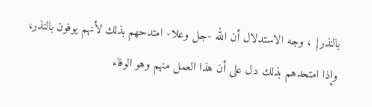بالنذر} ، وجه الاستدلال أن الله -جل وعلا- امتدحهم بذلك لأنهم يوفون بالنذر، وإذا امتحدهم بذلك دل على أن هذا العمل منهم وهو الوفاء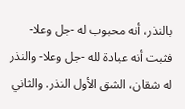بالنذر، أنه محبوب له -جل وعلا- فثبت أنه عبادة لله -جل وعلا- والنذر له شقان، الشق الأول النذر. والثاني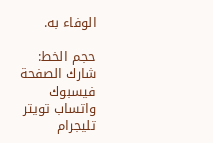الوفاء به.

حجم الخط:
شارك الصفحة
فيسبوك واتساب تويتر تليجرام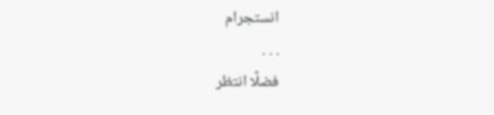انستجرام
. . .
فضلًا انتظر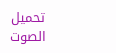تحميل الصوت